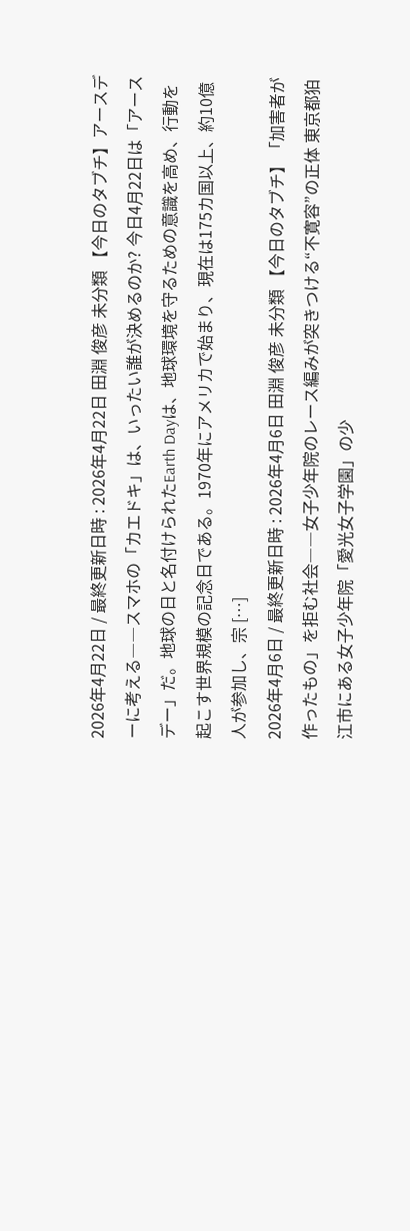2026年4月22日 / 最終更新日時 : 2026年4月22日 田淵 俊彦 未分類 【今日のタブチ】アースデーに考える――スマホの「カエドキ」は、いったい誰が決めるのか? 今日4月22日は「アースデー」だ。地球の日と名付けられたEarth Dayは、地球環境を守るための意識を高め、行動を起こす世界規模の記念日である。1970年にアメリカで始まり、現在は175カ国以上、約10億人が参加し、宗 […]
2026年4月6日 / 最終更新日時 : 2026年4月6日 田淵 俊彦 未分類 【今日のタブチ】「加害者が作ったもの」を拒む社会――女子少年院のレース編みが突きつける“不寛容”の正体 東京都狛江市にある女子少年院「愛光女子学園」の少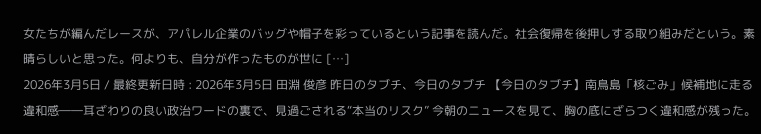女たちが編んだレースが、アパレル企業のバッグや帽子を彩っているという記事を読んだ。社会復帰を後押しする取り組みだという。素晴らしいと思った。何よりも、自分が作ったものが世に […]
2026年3月5日 / 最終更新日時 : 2026年3月5日 田淵 俊彦 昨日のタブチ、今日のタブチ 【今日のタブチ】南鳥島「核ごみ」候補地に走る違和感――耳ざわりの良い政治ワードの裏で、見過ごされる“本当のリスク” 今朝のニュースを見て、胸の底にざらつく違和感が残った。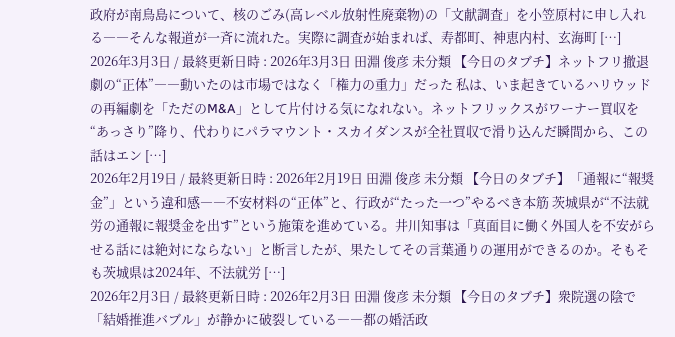政府が南鳥島について、核のごみ(高レベル放射性廃棄物)の「文献調査」を小笠原村に申し入れる――そんな報道が一斉に流れた。実際に調査が始まれば、寿都町、神恵内村、玄海町 […]
2026年3月3日 / 最終更新日時 : 2026年3月3日 田淵 俊彦 未分類 【今日のタブチ】ネットフリ撤退劇の“正体”――動いたのは市場ではなく「権力の重力」だった 私は、いま起きているハリウッドの再編劇を「ただのM&A」として片付ける気になれない。ネットフリックスがワーナー買収を“あっさり”降り、代わりにパラマウント・スカイダンスが全社買収で滑り込んだ瞬間から、この話はエン […]
2026年2月19日 / 最終更新日時 : 2026年2月19日 田淵 俊彦 未分類 【今日のタブチ】「通報に“報奨金”」という違和感――不安材料の“正体”と、行政が“たった一つ”やるべき本筋 茨城県が“不法就労の通報に報奨金を出す”という施策を進めている。井川知事は「真面目に働く外国人を不安がらせる話には絶対にならない」と断言したが、果たしてその言葉通りの運用ができるのか。そもそも茨城県は2024年、不法就労 […]
2026年2月3日 / 最終更新日時 : 2026年2月3日 田淵 俊彦 未分類 【今日のタブチ】衆院選の陰で「結婚推進バブル」が静かに破裂している――都の婚活政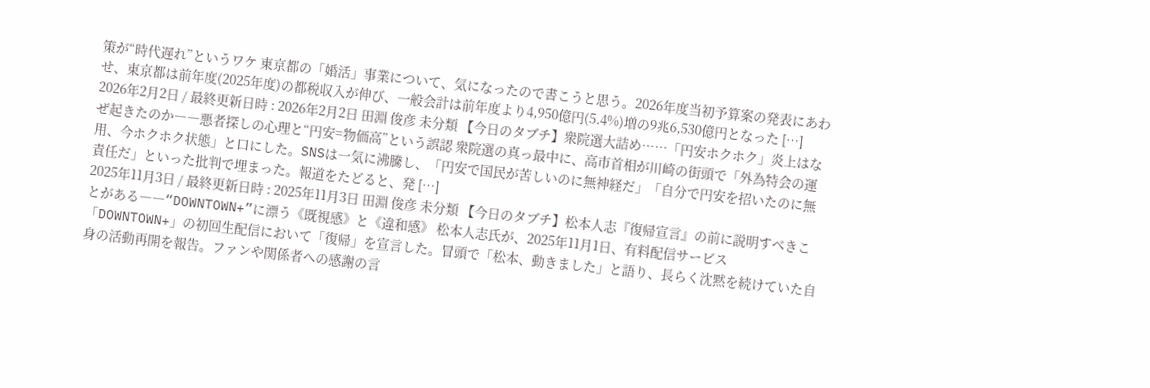策が“時代遅れ”というワケ 東京都の「婚活」事業について、気になったので書こうと思う。2026年度当初予算案の発表にあわせ、東京都は前年度(2025年度)の都税収入が伸び、一般会計は前年度より4,950億円(5.4%)増の9兆6,530億円となった […]
2026年2月2日 / 最終更新日時 : 2026年2月2日 田淵 俊彦 未分類 【今日のタブチ】衆院選大詰め……「円安ホクホク」炎上はなぜ起きたのか――悪者探しの心理と“円安=物価高”という誤認 衆院選の真っ最中に、高市首相が川崎の街頭で「外為特会の運用、今ホクホク状態」と口にした。SNSは一気に沸騰し、「円安で国民が苦しいのに無神経だ」「自分で円安を招いたのに無責任だ」といった批判で埋まった。報道をたどると、発 […]
2025年11月3日 / 最終更新日時 : 2025年11月3日 田淵 俊彦 未分類 【今日のタブチ】松本人志『復帰宣言』の前に説明すべきことがある――“DOWNTOWN+”に漂う《既視感》と《違和感》 松本人志氏が、2025年11月1日、有料配信サービス「DOWNTOWN+」の初回生配信において「復帰」を宣言した。冒頭で「松本、動きました」と語り、長らく沈黙を続けていた自身の活動再開を報告。ファンや関係者への感謝の言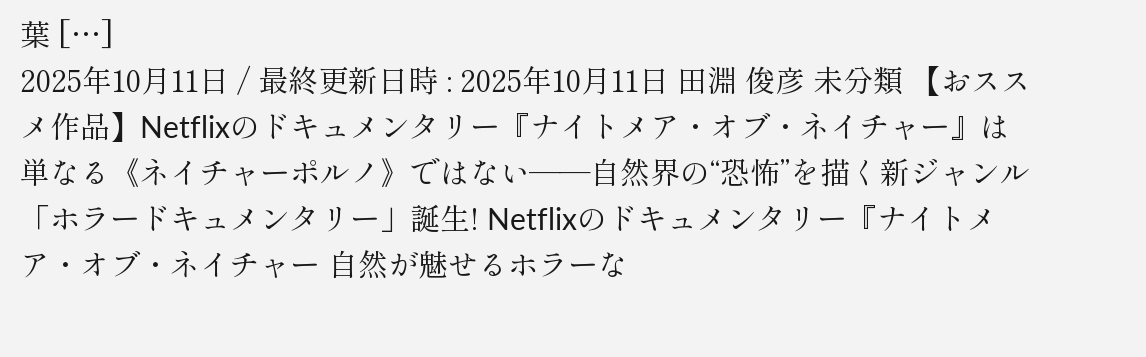葉 […]
2025年10月11日 / 最終更新日時 : 2025年10月11日 田淵 俊彦 未分類 【おススメ作品】Netflixのドキュメンタリー『ナイトメア・オブ・ネイチャー』は単なる《ネイチャーポルノ》ではない――自然界の“恐怖”を描く新ジャンル「ホラードキュメンタリー」誕生! Netflixのドキュメンタリー『ナイトメア・オブ・ネイチャー 自然が魅せるホラーな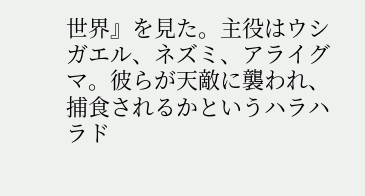世界』を見た。主役はウシガエル、ネズミ、アライグマ。彼らが天敵に襲われ、捕食されるかというハラハラド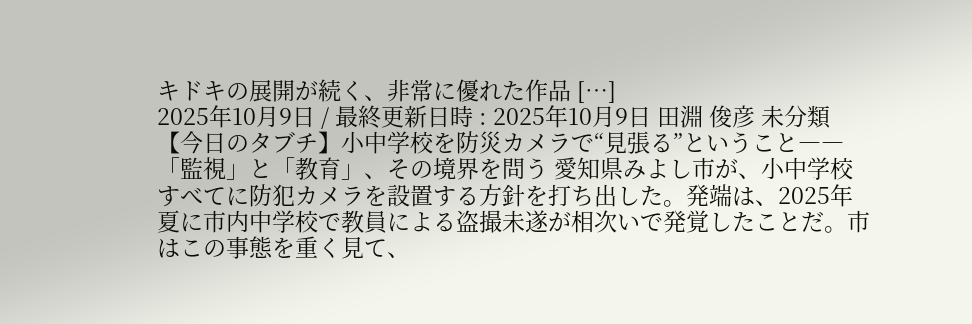キドキの展開が続く、非常に優れた作品 […]
2025年10月9日 / 最終更新日時 : 2025年10月9日 田淵 俊彦 未分類 【今日のタブチ】小中学校を防災カメラで“見張る”ということ――「監視」と「教育」、その境界を問う 愛知県みよし市が、小中学校すべてに防犯カメラを設置する方針を打ち出した。発端は、2025年夏に市内中学校で教員による盗撮未遂が相次いで発覚したことだ。市はこの事態を重く見て、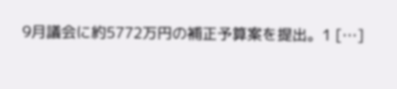9月議会に約5772万円の補正予算案を提出。1 […]